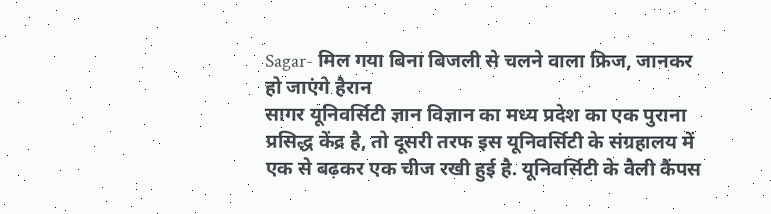Sagar- मिल गया बिना बिजली से चलने वाला फ्रिज, जानकर हो जाएंगे हैरान
सागर यूनिवर्सिटी ज्ञान विज्ञान का मध्य प्रदेश का एक पुराना प्रसिद्ध केंद्र है, तो दूसरी तरफ इस यूनिवर्सिटी के संग्रहालय में एक से बढ़कर एक चीज रखी हुई है. यूनिवर्सिटी के वैली कैंपस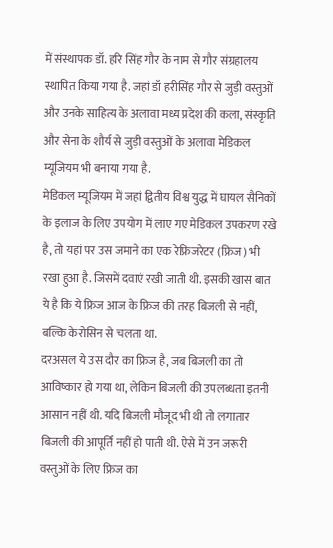में संस्थापक डॉ. हरि सिंह गौर के नाम से गौर संग्रहालय स्थापित किया गया है. जहां डॉ हरीसिंह गौर से जुड़ी वस्तुओं और उनके साहित्य के अलावा मध्य प्रदेश की कला, संस्कृति और सेना के शौर्य से जुड़ी वस्तुओं के अलावा मेडिकल म्यूजियम भी बनाया गया है.
मेडिकल म्यूजियम में जहां द्वितीय विश्व युद्ध में घायल सैनिकों के इलाज के लिए उपयोग में लाए गए मेडिकल उपकरण रखे है, तो यहां पर उस जमाने का एक रेफ्रिजरेटर (फ्रिज) भी रखा हुआ है. जिसमें दवाएं रखी जाती थी. इसकी खास बात ये है कि ये फ्रिज आज के फ्रिज की तरह बिजली से नहीं, बल्कि केरोसिन से चलता था.
दरअसल ये उस दौर का फ्रिज है, जब बिजली का तो आविष्कार हो गया था, लेकिन बिजली की उपलब्धता इतनी आसान नहीं थी. यदि बिजली मौजूद भी थी तो लगातार बिजली की आपूर्ति नहीं हो पाती थी. ऐसे में उन जरूरी वस्तुओं के लिए फ्रिज का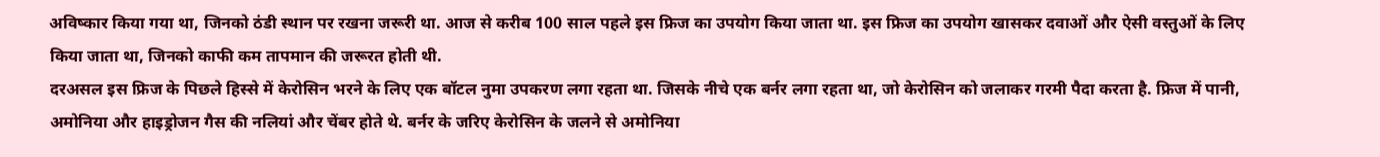अविष्कार किया गया था, जिनको ठंडी स्थान पर रखना जरूरी था. आज से करीब 100 साल पहले इस फ्रिज का उपयोग किया जाता था. इस फ्रिज का उपयोग खासकर दवाओं और ऐसी वस्तुओं के लिए किया जाता था, जिनको काफी कम तापमान की जरूरत होती थी.
दरअसल इस फ्रिज के पिछले हिस्से में केरोसिन भरने के लिए एक बॉटल नुमा उपकरण लगा रहता था. जिसके नीचे एक बर्नर लगा रहता था, जो केरोसिन को जलाकर गरमी पैदा करता है. फ्रिज में पानी, अमोनिया और हाइड्रोजन गैस की नलियां और चेंबर होते थे. बर्नर के जरिए केरोसिन के जलने से अमोनिया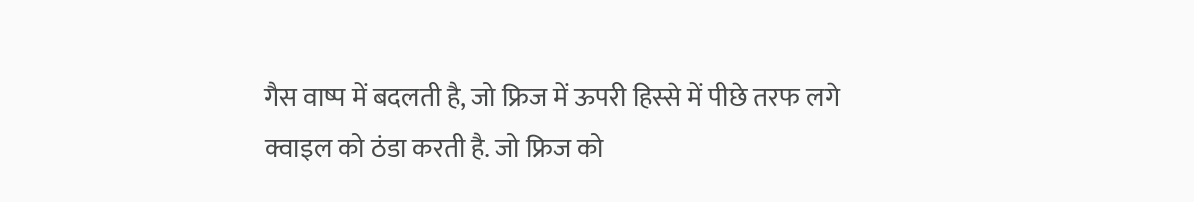गैस वाष्प में बदलती है, जो फ्रिज में ऊपरी हिस्से में पीछे तरफ लगे क्वाइल को ठंडा करती है. जो फ्रिज को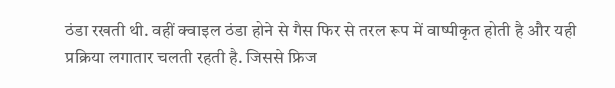ठंडा रखती थी. वहीं क्वाइल ठंडा होने से गैस फिर से तरल रूप में वाष्पीकृत होती है और यही प्रक्रिया लगातार चलती रहती है. जिससे फ्रिज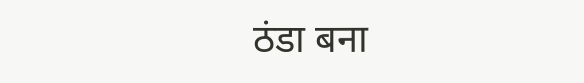ठंडा बना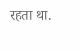रहता था.